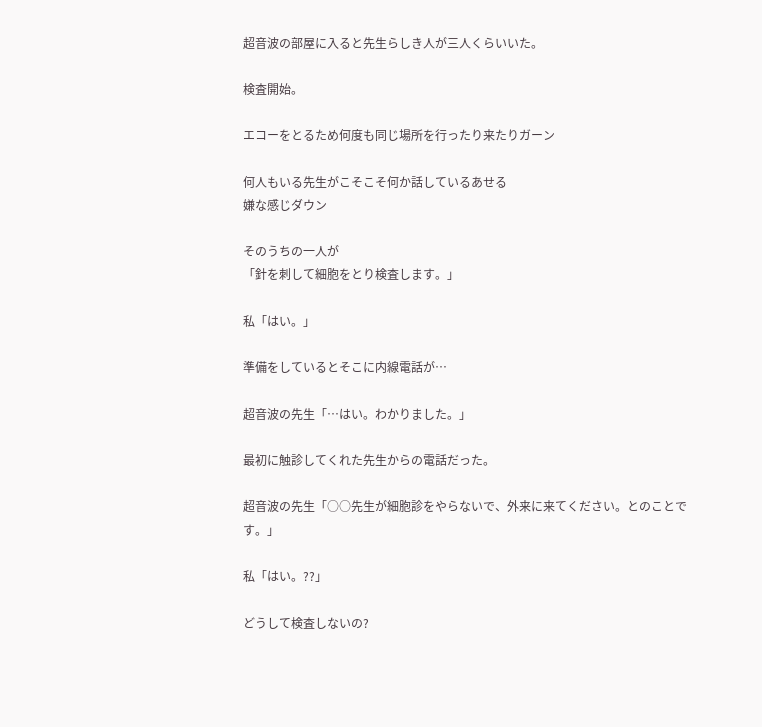超音波の部屋に入ると先生らしき人が三人くらいいた。

検査開始。

エコーをとるため何度も同じ場所を行ったり来たりガーン

何人もいる先生がこそこそ何か話しているあせる
嫌な感じダウン

そのうちの一人が
「針を刺して細胞をとり検査します。」

私「はい。」

準備をしているとそこに内線電話が…

超音波の先生「…はい。わかりました。」

最初に触診してくれた先生からの電話だった。

超音波の先生「○○先生が細胞診をやらないで、外来に来てください。とのことです。」

私「はい。??」

どうして検査しないの?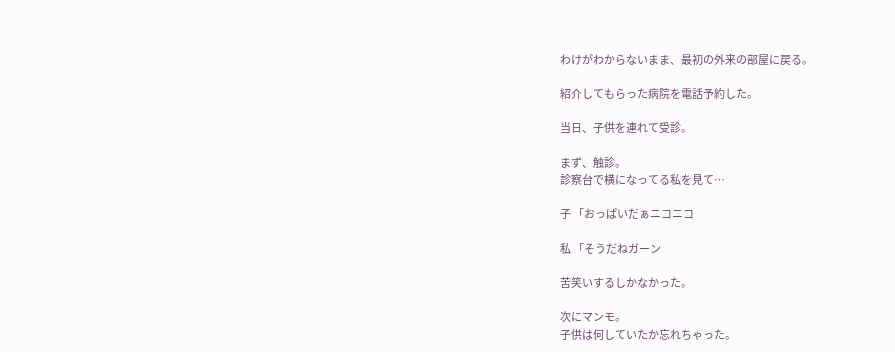わけがわからないまま、最初の外来の部屋に戻る。

紹介してもらった病院を電話予約した。

当日、子供を連れて受診。

まず、触診。
診察台で横になってる私を見て…

子 「おっぱいだぁニコニコ

私 「そうだねガーン

苦笑いするしかなかった。

次にマンモ。
子供は何していたか忘れちゃった。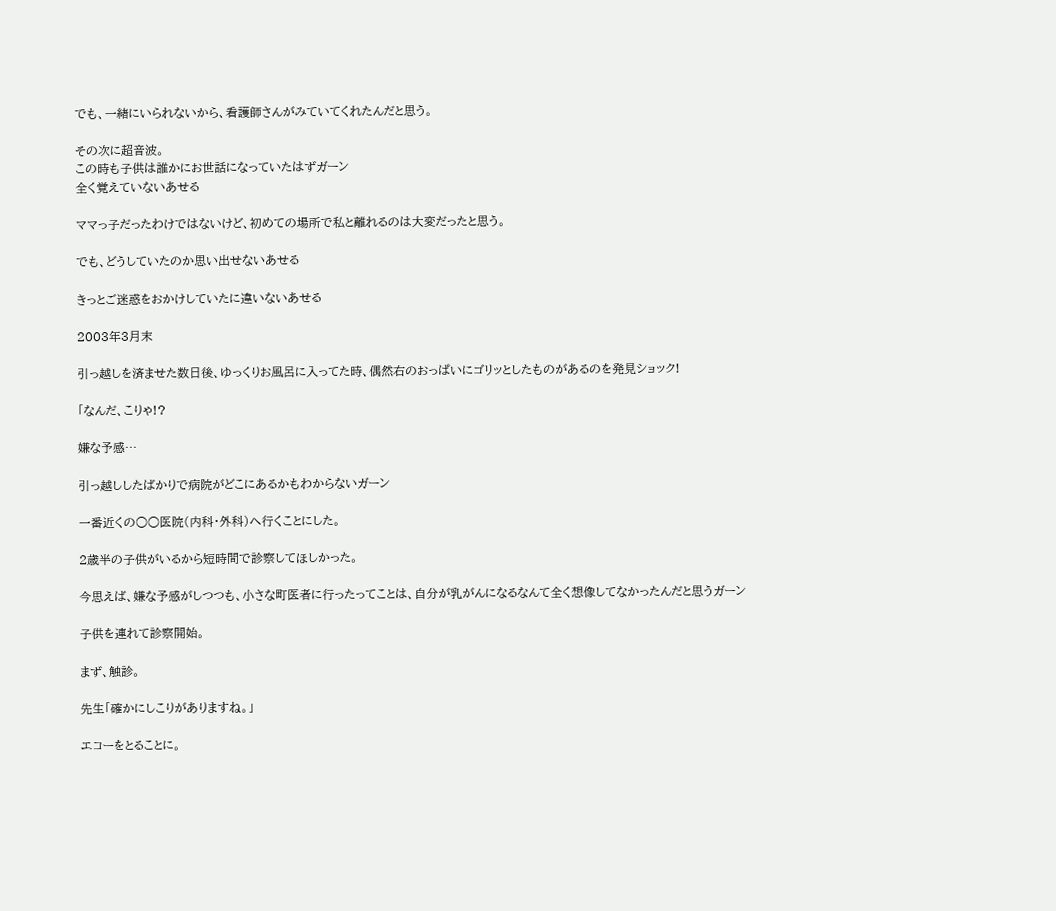でも、一緒にいられないから、看護師さんがみていてくれたんだと思う。

その次に超音波。
この時も子供は誰かにお世話になっていたはずガーン
全く覚えていないあせる

ママっ子だったわけではないけど、初めての場所で私と離れるのは大変だったと思う。

でも、どうしていたのか思い出せないあせる

きっとご迷惑をおかけしていたに違いないあせる

2003年3月末

引っ越しを済ませた数日後、ゆっくりお風呂に入ってた時、偶然右のおっぱいにゴリッとしたものがあるのを発見ショック!

「なんだ、こりゃ!?

嫌な予感…

引っ越ししたばかりで病院がどこにあるかもわからないガーン

一番近くの○○医院(内科・外科)へ行くことにした。

2歳半の子供がいるから短時間で診察してほしかった。

今思えば、嫌な予感がしつつも、小さな町医者に行ったってことは、自分が乳がんになるなんて全く想像してなかったんだと思うガーン

子供を連れて診察開始。

まず、触診。

先生「確かにしこりがありますね。」

エコーをとることに。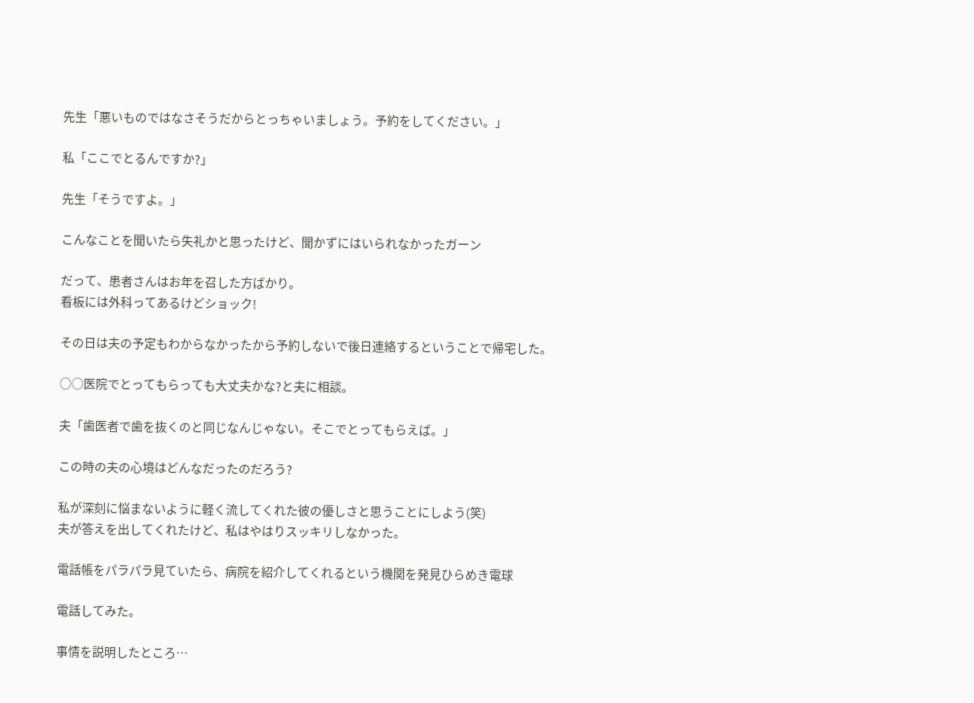先生「悪いものではなさそうだからとっちゃいましょう。予約をしてください。」

私「ここでとるんですか?」

先生「そうですよ。」

こんなことを聞いたら失礼かと思ったけど、聞かずにはいられなかったガーン

だって、患者さんはお年を召した方ばかり。
看板には外科ってあるけどショック!

その日は夫の予定もわからなかったから予約しないで後日連絡するということで帰宅した。

○○医院でとってもらっても大丈夫かな?と夫に相談。

夫「歯医者で歯を抜くのと同じなんじゃない。そこでとってもらえば。」

この時の夫の心境はどんなだったのだろう?

私が深刻に悩まないように軽く流してくれた彼の優しさと思うことにしよう(笑)
夫が答えを出してくれたけど、私はやはりスッキリしなかった。

電話帳をパラパラ見ていたら、病院を紹介してくれるという機関を発見ひらめき電球

電話してみた。

事情を説明したところ…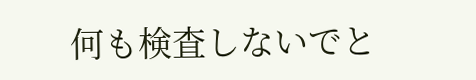何も検査しないでと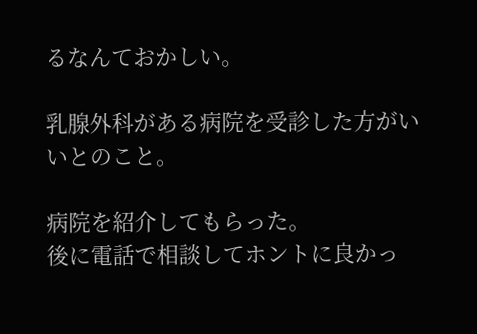るなんておかしい。

乳腺外科がある病院を受診した方がいいとのこと。

病院を紹介してもらった。
後に電話で相談してホントに良かっ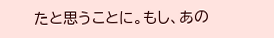たと思うことに。もし、あの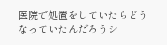医院で処置をしていたらどうなっていたんだろうシ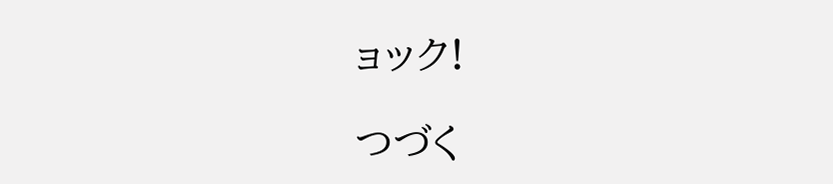ョック!

つづく